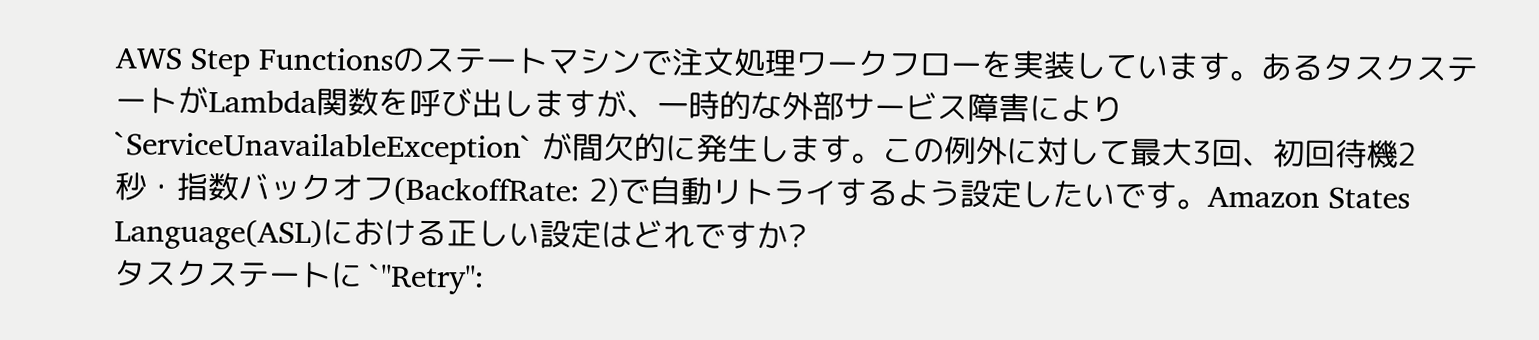AWS Step Functionsのステートマシンで注文処理ワークフローを実装しています。あるタスクステートがLambda関数を呼び出しますが、一時的な外部サービス障害により `ServiceUnavailableException` が間欠的に発生します。この例外に対して最大3回、初回待機2秒・指数バックオフ(BackoffRate: 2)で自動リトライするよう設定したいです。Amazon States Language(ASL)における正しい設定はどれですか?
タスクステートに `"Retry":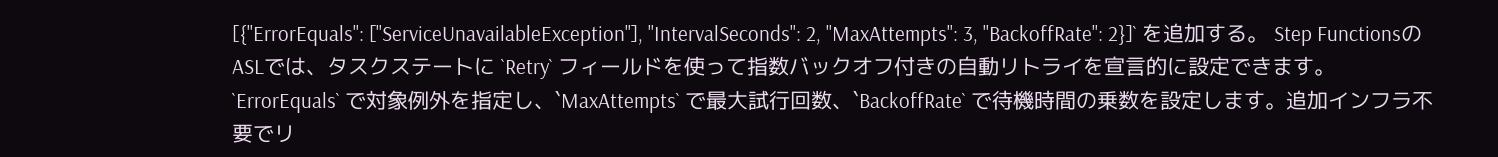[{"ErrorEquals": ["ServiceUnavailableException"], "IntervalSeconds": 2, "MaxAttempts": 3, "BackoffRate": 2}]` を追加する。 Step FunctionsのASLでは、タスクステートに `Retry` フィールドを使って指数バックオフ付きの自動リトライを宣言的に設定できます。`ErrorEquals` で対象例外を指定し、`MaxAttempts` で最大試行回数、`BackoffRate` で待機時間の乗数を設定します。追加インフラ不要でリ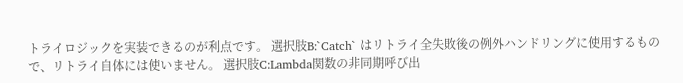トライロジックを実装できるのが利点です。 選択肢B:`Catch` はリトライ全失敗後の例外ハンドリングに使用するもので、リトライ自体には使いません。 選択肢C:Lambda関数の非同期呼び出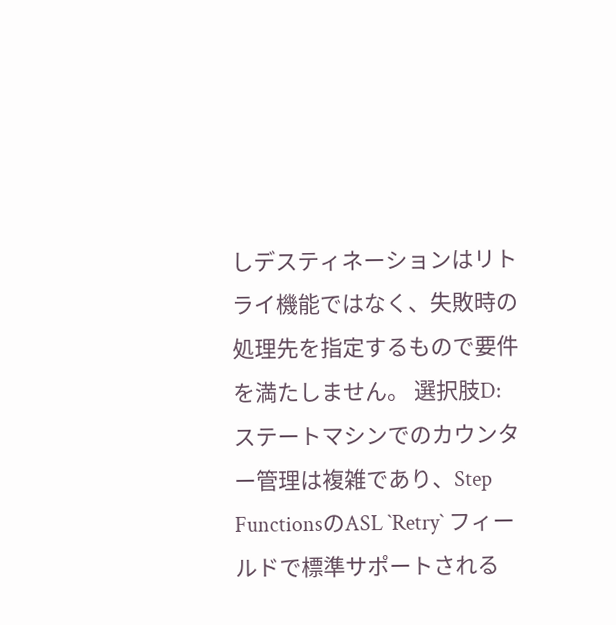しデスティネーションはリトライ機能ではなく、失敗時の処理先を指定するもので要件を満たしません。 選択肢D:ステートマシンでのカウンター管理は複雑であり、Step FunctionsのASL `Retry` フィールドで標準サポートされる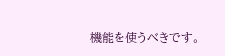機能を使うべきです。